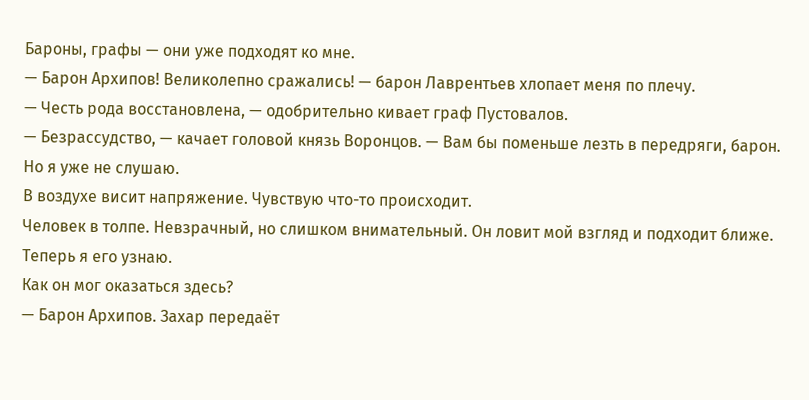Бароны, графы — они уже подходят ко мне.
— Барон Архипов! Великолепно сражались! — барон Лаврентьев хлопает меня по плечу.
— Честь рода восстановлена, — одобрительно кивает граф Пустовалов.
— Безрассудство, — качает головой князь Воронцов. — Вам бы поменьше лезть в передряги, барон.
Но я уже не слушаю.
В воздухе висит напряжение. Чувствую что-то происходит.
Человек в толпе. Невзрачный, но слишком внимательный. Он ловит мой взгляд и подходит ближе. Теперь я его узнаю.
Как он мог оказаться здесь?
— Барон Архипов. Захар передаёт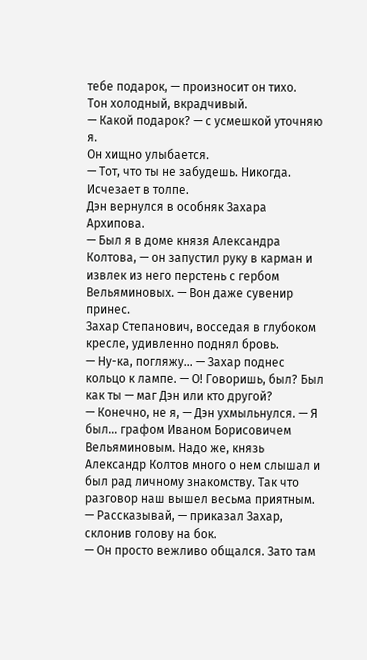тебе подарок, — произносит он тихо.
Тон холодный, вкрадчивый.
— Какой подарок? — с усмешкой уточняю я.
Он хищно улыбается.
— Тот, что ты не забудешь. Никогда.
Исчезает в толпе.
Дэн вернулся в особняк Захара Архипова.
— Был я в доме князя Александра Колтова, — он запустил руку в карман и извлек из него перстень с гербом Вельяминовых. — Вон даже сувенир принес.
Захар Степанович, восседая в глубоком кресле, удивленно поднял бровь.
— Ну-ка, погляжу… — Захар поднес кольцо к лампе. — О! Говоришь, был? Был как ты — маг Дэн или кто другой?
— Конечно, не я, — Дэн ухмыльнулся. — Я был… графом Иваном Борисовичем Вельяминовым. Надо же, князь Александр Колтов много о нем слышал и был рад личному знакомству. Так что разговор наш вышел весьма приятным.
— Рассказывай, — приказал Захар, склонив голову на бок.
— Он просто вежливо общался. Зато там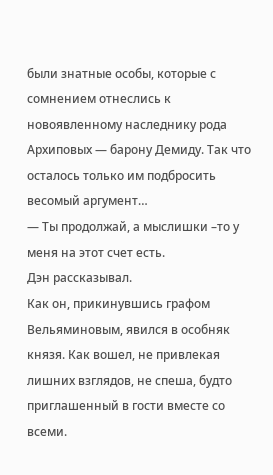были знатные особы, которые с сомнением отнеслись к новоявленному наследнику рода Архиповых — барону Демиду. Так что осталось только им подбросить весомый аргумент…
— Ты продолжай, а мыслишки –то у меня на этот счет есть.
Дэн рассказывал.
Как он, прикинувшись графом Вельяминовым, явился в особняк князя. Как вошел, не привлекая лишних взглядов, не спеша, будто приглашенный в гости вместе со всеми.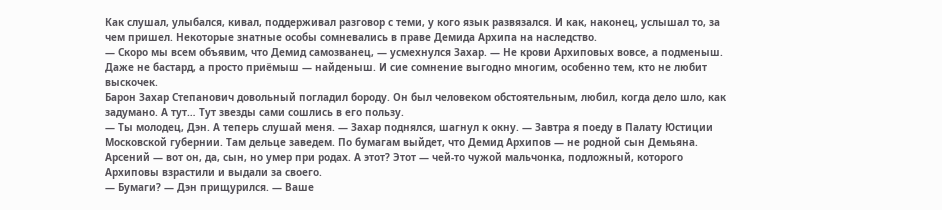Как слушал, улыбался, кивал, поддерживал разговор с теми, у кого язык развязался. И как, наконец, услышал то, за чем пришел. Некоторые знатные особы сомневались в праве Демида Архипа на наследство.
— Скоро мы всем объявим, что Демид самозванец, — усмехнулся Захар. — Не крови Архиповых вовсе, а подменыш. Даже не бастард, а просто приёмыш — найденыш. И сие сомнение выгодно многим, особенно тем, кто не любит выскочек.
Барон Захар Степанович довольный погладил бороду. Он был человеком обстоятельным, любил, когда дело шло, как задумано. А тут… Тут звезды сами сошлись в его пользу.
— Ты молодец, Дэн. А теперь слушай меня. — Захар поднялся, шагнул к окну. — Завтра я поеду в Палату Юстиции Московской губернии. Там дельце заведем. По бумагам выйдет, что Демид Архипов — не родной сын Демьяна. Арсений — вот он, да, сын, но умер при родах. А этот? Этот — чей-то чужой мальчонка, подложный, которого Архиповы взрастили и выдали за своего.
— Бумаги? — Дэн прищурился. — Ваше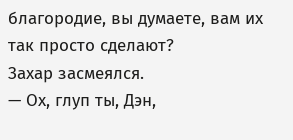благородие, вы думаете, вам их так просто сделают?
Захар засмеялся.
— Ох, глуп ты, Дэн,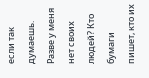если так думаешь. Разве у меня нет своих людей? Кто бумаги пишет, кто их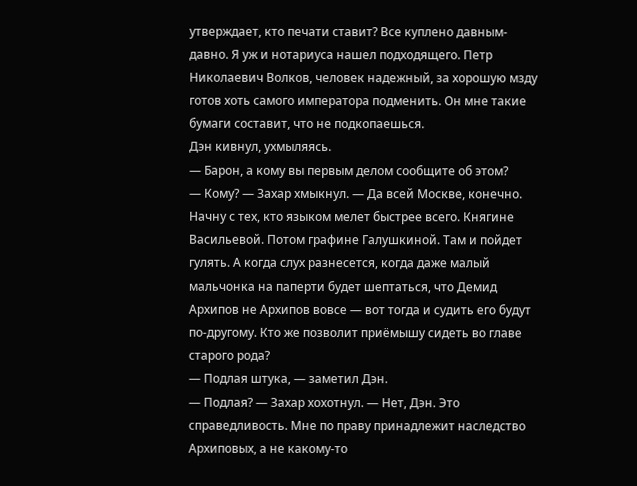утверждает, кто печати ставит? Все куплено давным-давно. Я уж и нотариуса нашел подходящего. Петр Николаевич Волков, человек надежный, за хорошую мзду готов хоть самого императора подменить. Он мне такие бумаги составит, что не подкопаешься.
Дэн кивнул, ухмыляясь.
— Барон, а кому вы первым делом сообщите об этом?
— Кому? — Захар хмыкнул. — Да всей Москве, конечно. Начну с тех, кто языком мелет быстрее всего. Княгине Васильевой. Потом графине Галушкиной. Там и пойдет гулять. А когда слух разнесется, когда даже малый мальчонка на паперти будет шептаться, что Демид Архипов не Архипов вовсе — вот тогда и судить его будут по-другому. Кто же позволит приёмышу сидеть во главе старого рода?
— Подлая штука, — заметил Дэн.
— Подлая? — Захар хохотнул. — Нет, Дэн. Это справедливость. Мне по праву принадлежит наследство Архиповых, а не какому-то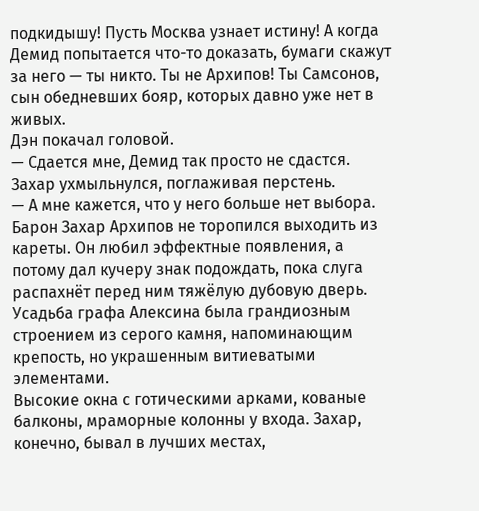подкидышу! Пусть Москва узнает истину! А когда Демид попытается что-то доказать, бумаги скажут за него — ты никто. Ты не Архипов! Ты Самсонов, сын обедневших бояр, которых давно уже нет в живых.
Дэн покачал головой.
— Сдается мне, Демид так просто не сдастся.
Захар ухмыльнулся, поглаживая перстень.
— А мне кажется, что у него больше нет выбора.
Барон Захар Архипов не торопился выходить из кареты. Он любил эффектные появления, а потому дал кучеру знак подождать, пока слуга распахнёт перед ним тяжёлую дубовую дверь.
Усадьба графа Алексина была грандиозным строением из серого камня, напоминающим крепость, но украшенным витиеватыми элементами.
Высокие окна с готическими арками, кованые балконы, мраморные колонны у входа. Захар, конечно, бывал в лучших местах,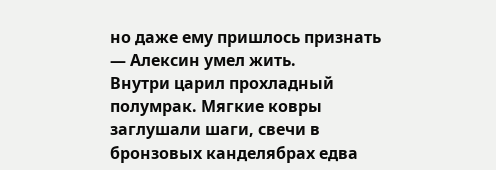но даже ему пришлось признать — Алексин умел жить.
Внутри царил прохладный полумрак. Мягкие ковры заглушали шаги, свечи в бронзовых канделябрах едва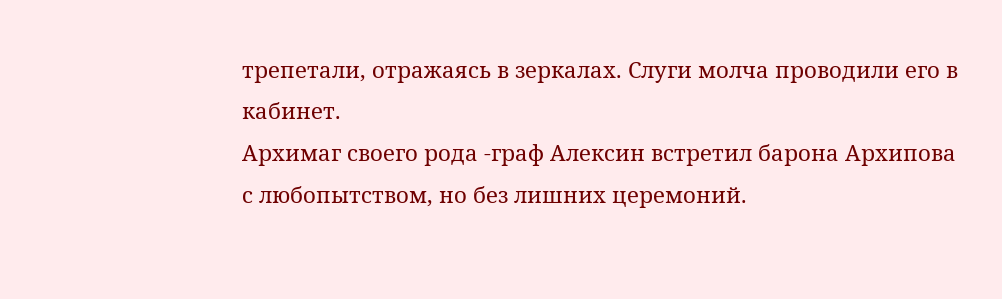трепетали, отражаясь в зеркалах. Слуги молча проводили его в кабинет.
Архимаг своего рода -граф Алексин встретил барона Архипова с любопытством, но без лишних церемоний.